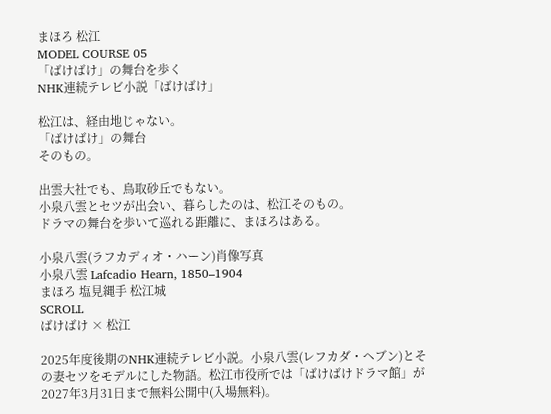まほろ 松江
MODEL COURSE 05
「ばけばけ」の舞台を歩く
NHK連続テレビ小説「ばけばけ」

松江は、経由地じゃない。
「ばけばけ」の舞台
そのもの。

出雲大社でも、鳥取砂丘でもない。
小泉八雲とセツが出会い、暮らしたのは、松江そのもの。
ドラマの舞台を歩いて巡れる距離に、まほろはある。

小泉八雲(ラフカディオ・ハーン)肖像写真
小泉八雲 Lafcadio Hearn, 1850–1904
まほろ 塩見縄手 松江城
SCROLL
ばけばけ × 松江

2025年度後期のNHK連続テレビ小説。小泉八雲(レフカダ・ヘブン)とその妻セツをモデルにした物語。松江市役所では「ばけばけドラマ館」が2027年3月31日まで無料公開中(入場無料)。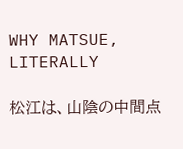WHY MATSUE, LITERALLY

松江は、山陰の中間点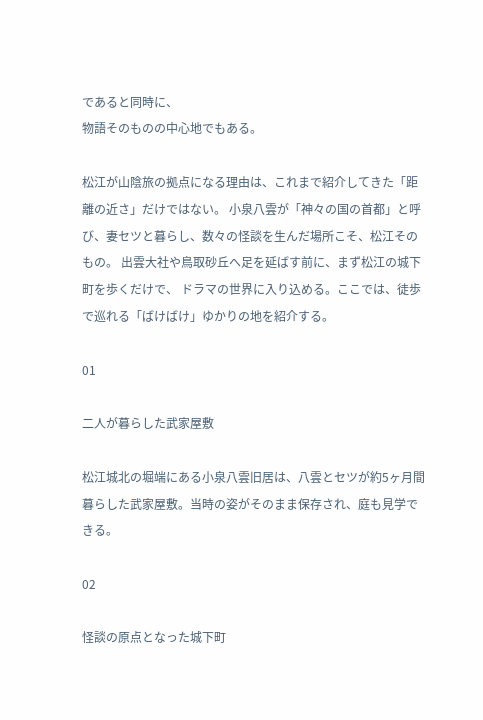であると同時に、
物語そのものの中心地でもある。

松江が山陰旅の拠点になる理由は、これまで紹介してきた「距離の近さ」だけではない。 小泉八雲が「神々の国の首都」と呼び、妻セツと暮らし、数々の怪談を生んだ場所こそ、松江そのもの。 出雲大社や鳥取砂丘へ足を延ばす前に、まず松江の城下町を歩くだけで、 ドラマの世界に入り込める。ここでは、徒歩で巡れる「ばけばけ」ゆかりの地を紹介する。

01

二人が暮らした武家屋敷

松江城北の堀端にある小泉八雲旧居は、八雲とセツが約5ヶ月間暮らした武家屋敷。当時の姿がそのまま保存され、庭も見学できる。

02

怪談の原点となった城下町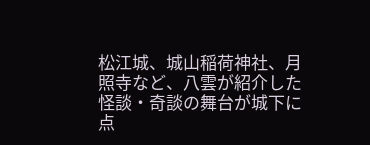松江城、城山稲荷神社、月照寺など、八雲が紹介した怪談・奇談の舞台が城下に点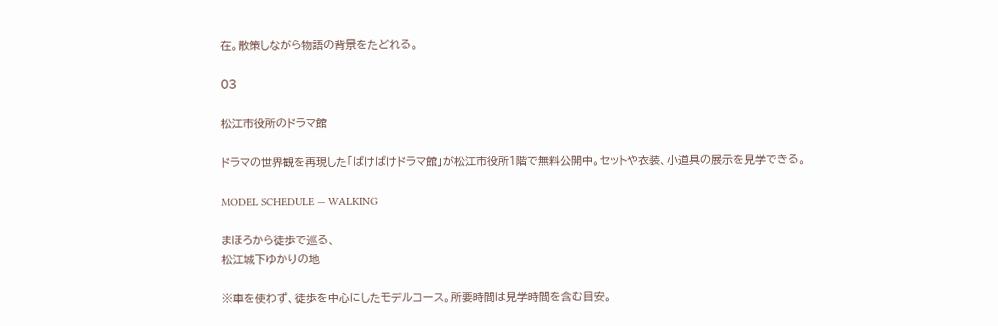在。散策しながら物語の背景をたどれる。

03

松江市役所のドラマ館

ドラマの世界観を再現した「ばけばけドラマ館」が松江市役所1階で無料公開中。セットや衣装、小道具の展示を見学できる。

MODEL SCHEDULE — WALKING

まほろから徒歩で巡る、
松江城下ゆかりの地

※車を使わず、徒歩を中心にしたモデルコース。所要時間は見学時間を含む目安。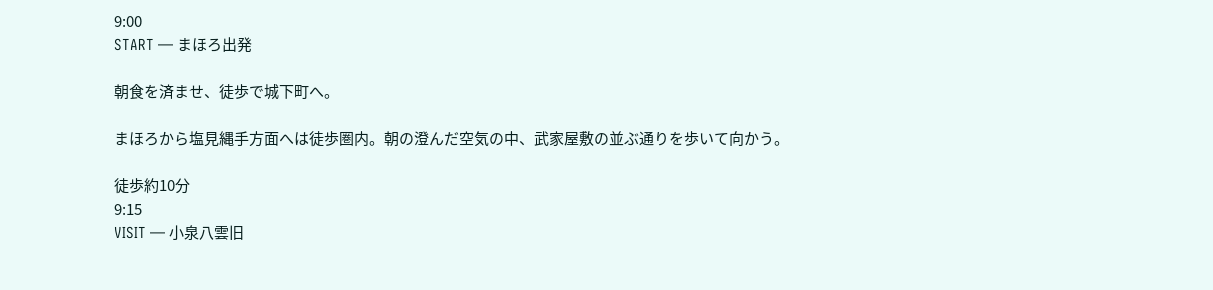9:00
START — まほろ出発

朝食を済ませ、徒歩で城下町へ。

まほろから塩見縄手方面へは徒歩圏内。朝の澄んだ空気の中、武家屋敷の並ぶ通りを歩いて向かう。

徒歩約10分
9:15
VISIT — 小泉八雲旧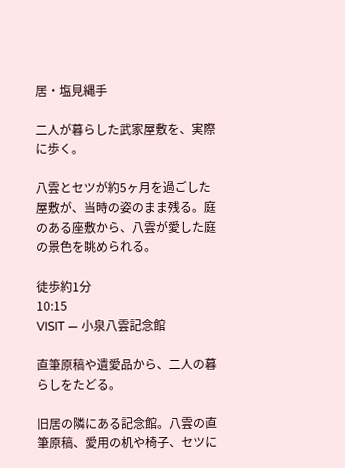居・塩見縄手

二人が暮らした武家屋敷を、実際に歩く。

八雲とセツが約5ヶ月を過ごした屋敷が、当時の姿のまま残る。庭のある座敷から、八雲が愛した庭の景色を眺められる。

徒歩約1分
10:15
VISIT — 小泉八雲記念館

直筆原稿や遺愛品から、二人の暮らしをたどる。

旧居の隣にある記念館。八雲の直筆原稿、愛用の机や椅子、セツに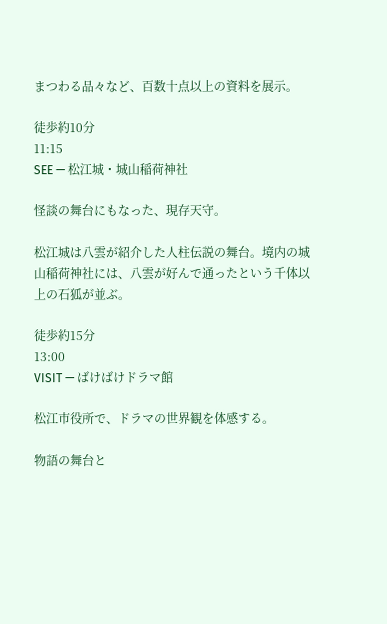まつわる品々など、百数十点以上の資料を展示。

徒歩約10分
11:15
SEE — 松江城・城山稲荷神社

怪談の舞台にもなった、現存天守。

松江城は八雲が紹介した人柱伝説の舞台。境内の城山稲荷神社には、八雲が好んで通ったという千体以上の石狐が並ぶ。

徒歩約15分
13:00
VISIT — ばけばけドラマ館

松江市役所で、ドラマの世界観を体感する。

物語の舞台と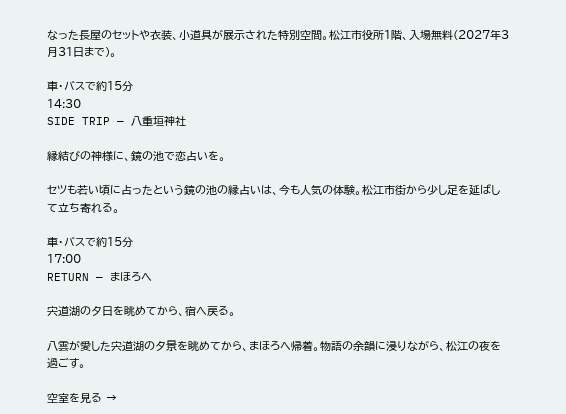なった長屋のセットや衣装、小道具が展示された特別空間。松江市役所1階、入場無料(2027年3月31日まで)。

車・バスで約15分
14:30
SIDE TRIP — 八重垣神社

縁結びの神様に、鏡の池で恋占いを。

セツも若い頃に占ったという鏡の池の縁占いは、今も人気の体験。松江市街から少し足を延ばして立ち寄れる。

車・バスで約15分
17:00
RETURN — まほろへ

宍道湖の夕日を眺めてから、宿へ戻る。

八雲が愛した宍道湖の夕景を眺めてから、まほろへ帰着。物語の余韻に浸りながら、松江の夜を過ごす。

空室を見る →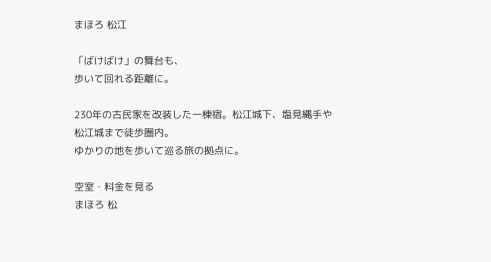まほろ 松江

「ばけばけ」の舞台も、
歩いて回れる距離に。

230年の古民家を改装した一棟宿。松江城下、塩見縄手や松江城まで徒歩圏内。
ゆかりの地を歩いて巡る旅の拠点に。

空室・料金を見る
まほろ 松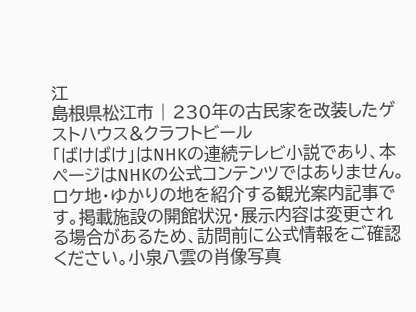江
島根県松江市 | 230年の古民家を改装したゲストハウス&クラフトビール
「ばけばけ」はNHKの連続テレビ小説であり、本ページはNHKの公式コンテンツではありません。ロケ地・ゆかりの地を紹介する観光案内記事です。掲載施設の開館状況・展示内容は変更される場合があるため、訪問前に公式情報をご確認ください。小泉八雲の肖像写真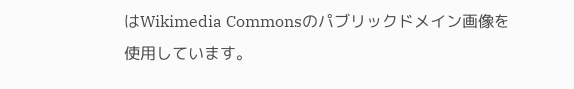はWikimedia Commonsのパブリックドメイン画像を使用しています。